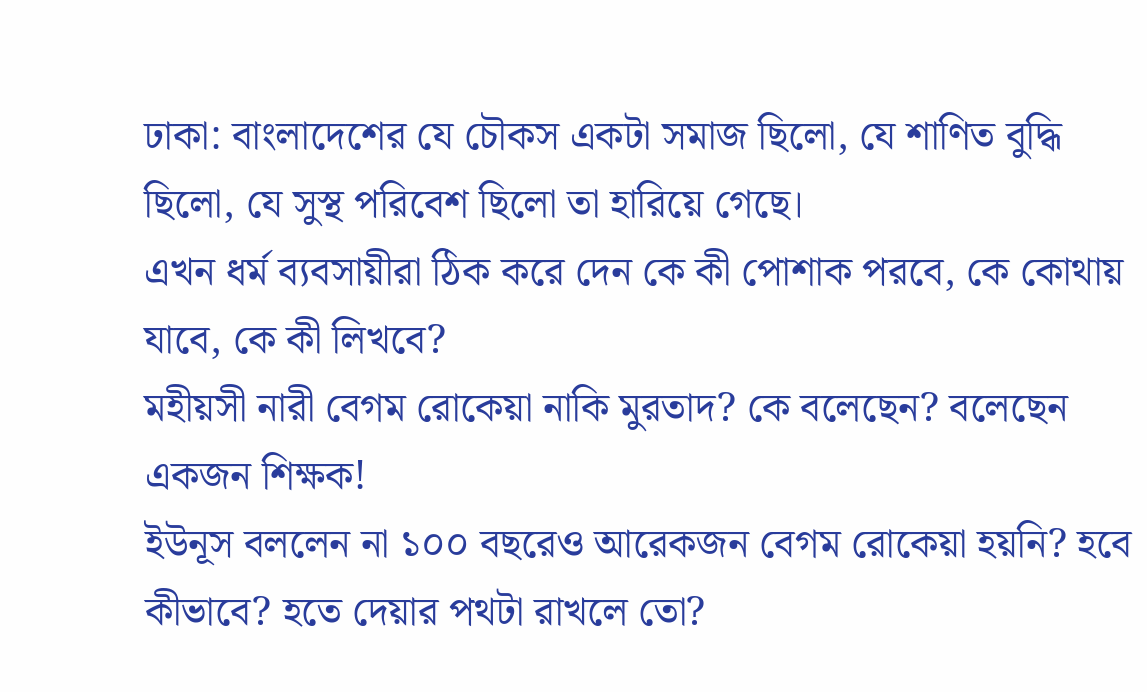ঢাকা: বাংলাদেশের যে চৌকস একটা সমাজ ছিলো, যে শাণিত বুদ্ধি ছিলো, যে সুস্থ পরিবেশ ছিলো তা হারিয়ে গেছে।
এখন ধর্ম ব্যবসায়ীরা ঠিক করে দেন কে কী পোশাক পরবে, কে কোথায় যাবে, কে কী লিখবে?
মহীয়সী নারী বেগম রোকেয়া নাকি মুরতাদ? কে বলেছেন? বলেছেন একজন শিক্ষক!
ইউনূস বললেন না ১০০ বছরেও আরেকজন বেগম রোকেয়া হয়নি? হবে কীভাবে? হতে দেয়ার পথটা রাখলে তো?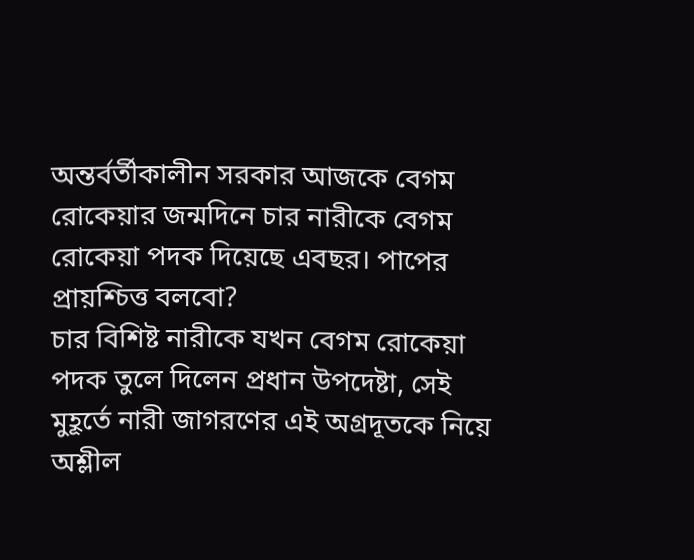অন্তর্বর্তীকালীন সরকার আজকে বেগম রোকেয়ার জন্মদিনে চার নারীকে বেগম রোকেয়া পদক দিয়েছে এবছর। পাপের প্রায়শ্চিত্ত বলবো?
চার বিশিষ্ট নারীকে যখন বেগম রোকেয়া পদক তুলে দিলেন প্রধান উপদেষ্টা, সেই মুহূর্তে নারী জাগরণের এই অগ্রদূতকে নিয়ে অশ্লীল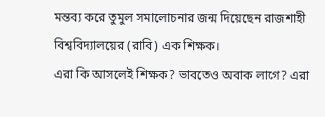মন্তব্য করে তুমুল সমালোচনার জন্ম দিয়েছেন রাজশাহী বিশ্ববিদ্যালয়ের (রাবি) এক শিক্ষক।
এরা কি আসলেই শিক্ষক? ভাবতেও অবাক লাগে? এরা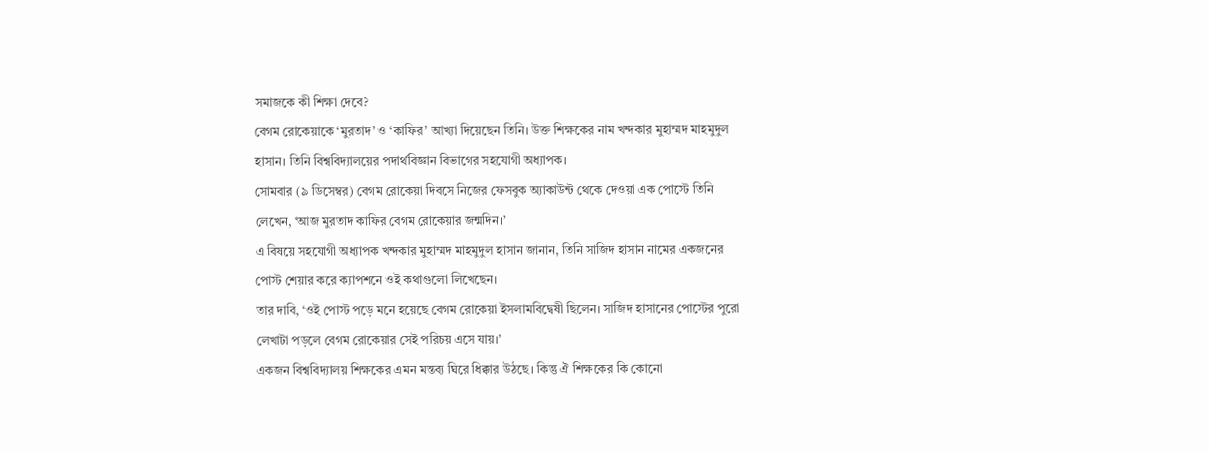সমাজকে কী শিক্ষা দেবে?
বেগম রোকেয়াকে ‘মুরতাদ’ ও ‘কাফির’ আখ্যা দিয়েছেন তিনি। উক্ত শিক্ষকের নাম খন্দকার মুহাম্মদ মাহমুদুল হাসান। তিনি বিশ্ববিদ্যালয়ের পদার্থবিজ্ঞান বিভাগের সহযোগী অধ্যাপক।
সোমবার (৯ ডিসেম্বর) বেগম রোকেয়া দিবসে নিজের ফেসবুক অ্যাকাউন্ট থেকে দেওয়া এক পোস্টে তিনি লেখেন, ‘আজ মুরতাদ কাফির বেগম রোকেয়ার জন্মদিন।’
এ বিষয়ে সহযোগী অধ্যাপক খন্দকার মুহাম্মদ মাহমুদুল হাসান জানান, তিনি সাজিদ হাসান নামের একজনের পোস্ট শেয়ার করে ক্যাপশনে ওই কথাগুলো লিখেছেন।
তার দাবি, ‘ওই পোস্ট পড়ে মনে হয়েছে বেগম রোকেয়া ইসলামবিদ্বেষী ছিলেন। সাজিদ হাসানের পোস্টের পুরো লেখাটা পড়লে বেগম রোকেয়ার সেই পরিচয় এসে যায়।’
একজন বিশ্ববিদ্যালয় শিক্ষকের এমন মন্তব্য ঘিরে ধিক্কার উঠছে। কিন্তু ঐ শিক্ষকের কি কোনো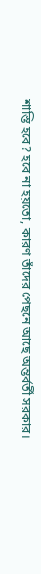শাস্তি হবে? হবে না হয়তো, কারণ তাঁদের পেছনে আছে অন্তর্বর্তী সরকার।